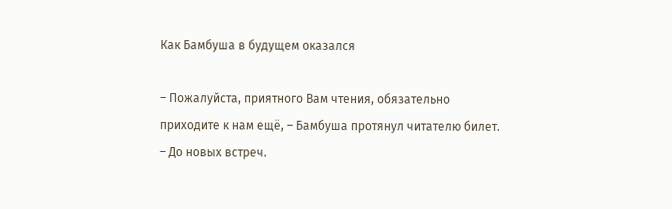Как Бамбуша в будущем оказался

– Пожалуйста, приятного Вам чтения, обязательно приходите к нам ещё, – Бамбуша протянул читателю билет. – До новых встреч.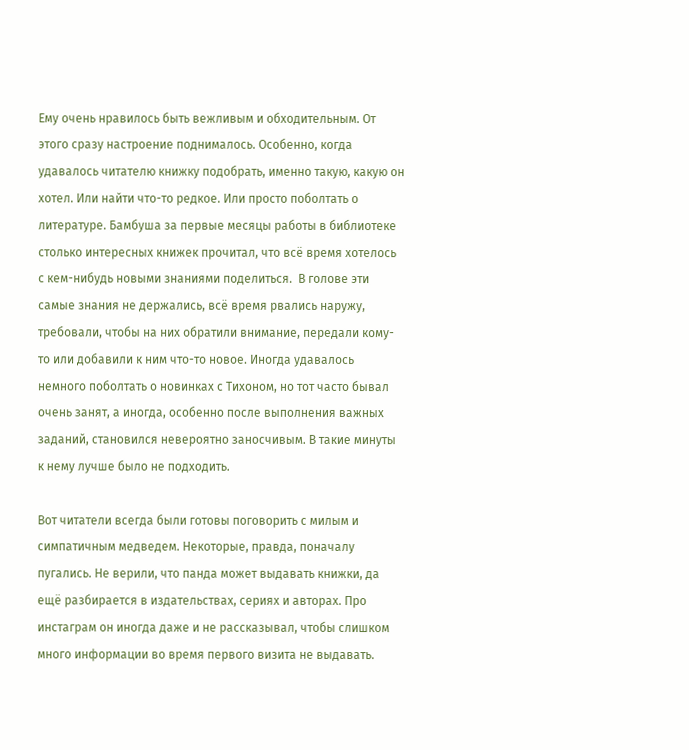Ему очень нравилось быть вежливым и обходительным. От этого сразу настроение поднималось. Особенно, когда удавалось читателю книжку подобрать, именно такую, какую он хотел. Или найти что-то редкое. Или просто поболтать о литературе. Бамбуша за первые месяцы работы в библиотеке столько интересных книжек прочитал, что всё время хотелось с кем-нибудь новыми знаниями поделиться.  В голове эти самые знания не держались, всё время рвались наружу, требовали, чтобы на них обратили внимание, передали кому-то или добавили к ним что-то новое. Иногда удавалось немного поболтать о новинках с Тихоном, но тот часто бывал очень занят, а иногда, особенно после выполнения важных заданий, становился невероятно заносчивым. В такие минуты к нему лучше было не подходить.

Вот читатели всегда были готовы поговорить с милым и симпатичным медведем. Некоторые, правда, поначалу пугались. Не верили, что панда может выдавать книжки, да ещё разбирается в издательствах, сериях и авторах. Про инстаграм он иногда даже и не рассказывал, чтобы слишком много информации во время первого визита не выдавать.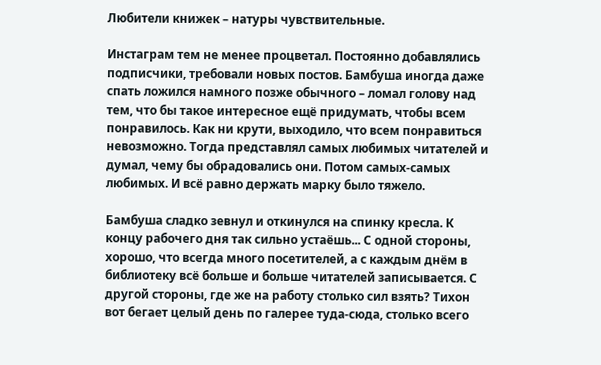Любители книжек – натуры чувствительные.

Инстаграм тем не менее процветал. Постоянно добавлялись подписчики, требовали новых постов. Бамбуша иногда даже спать ложился намного позже обычного – ломал голову над тем, что бы такое интересное ещё придумать, чтобы всем понравилось. Как ни крути, выходило, что всем понравиться невозможно. Тогда представлял самых любимых читателей и думал, чему бы обрадовались они. Потом самых-самых любимых. И всё равно держать марку было тяжело.

Бамбуша сладко зевнул и откинулся на спинку кресла. К концу рабочего дня так сильно устаёшь... С одной стороны, хорошо, что всегда много посетителей, а с каждым днём в библиотеку всё больше и больше читателей записывается. С другой стороны, где же на работу столько сил взять? Тихон вот бегает целый день по галерее туда-сюда, столько всего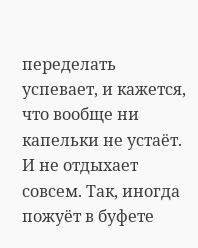переделать успевает, и кажется, что вообще ни капельки не устаёт. И не отдыхает совсем. Так, иногда пожуёт в буфете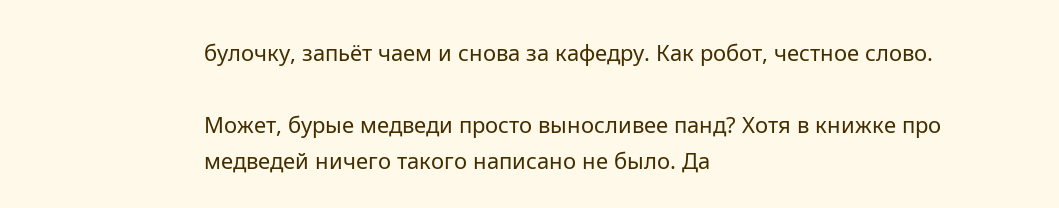булочку, запьёт чаем и снова за кафедру. Как робот, честное слово.

Может, бурые медведи просто выносливее панд? Хотя в книжке про медведей ничего такого написано не было. Да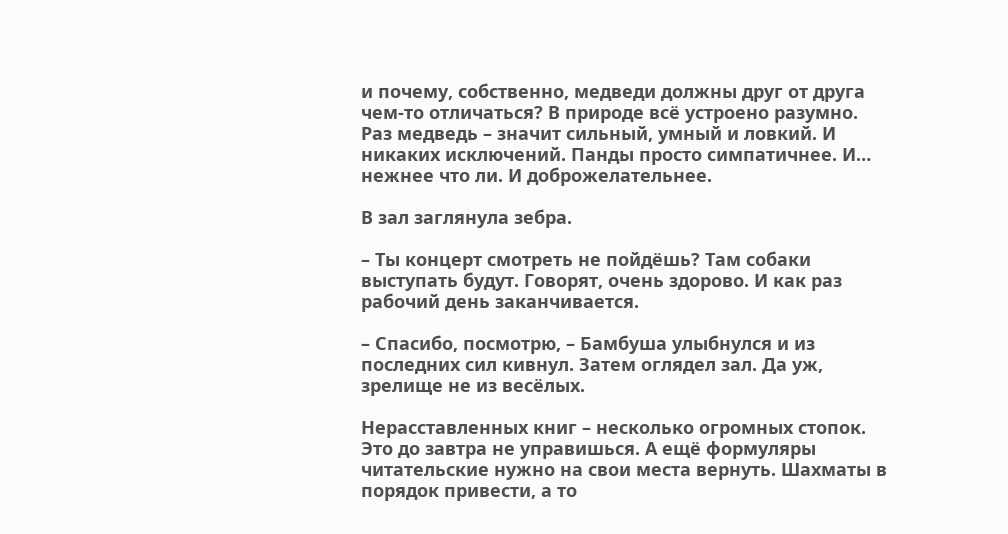и почему, собственно, медведи должны друг от друга чем-то отличаться? В природе всё устроено разумно. Раз медведь – значит сильный, умный и ловкий. И никаких исключений. Панды просто симпатичнее. И… нежнее что ли. И доброжелательнее.

В зал заглянула зебра.

– Ты концерт смотреть не пойдёшь? Там собаки выступать будут. Говорят, очень здорово. И как раз рабочий день заканчивается.

– Спасибо, посмотрю, – Бамбуша улыбнулся и из последних сил кивнул. Затем оглядел зал. Да уж, зрелище не из весёлых.

Нерасставленных книг – несколько огромных стопок. Это до завтра не управишься. А ещё формуляры читательские нужно на свои места вернуть. Шахматы в порядок привести, а то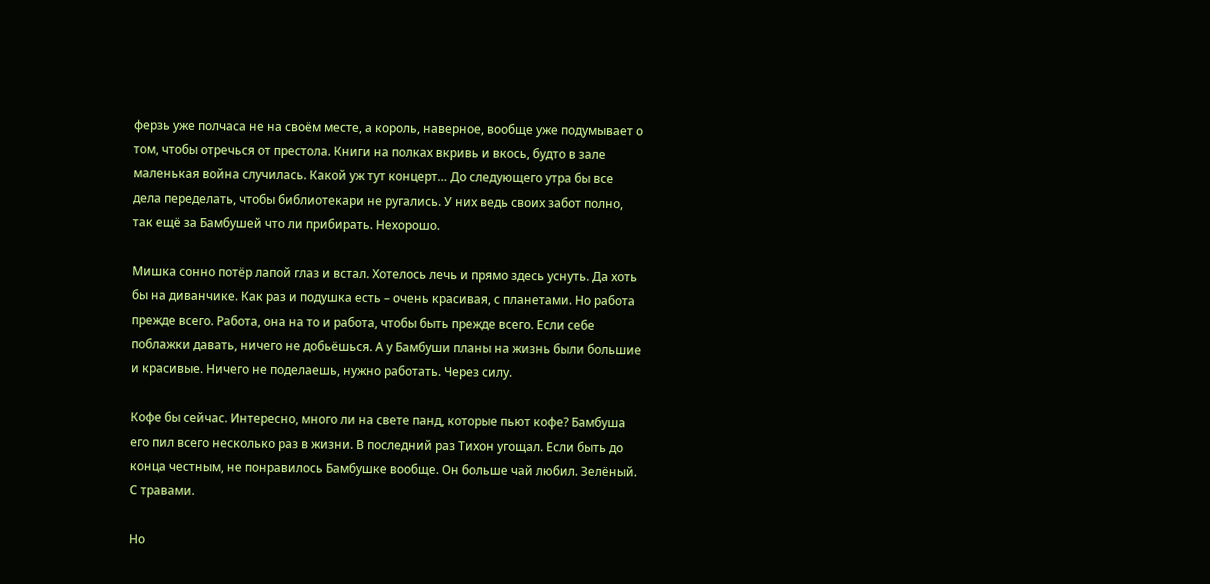ферзь уже полчаса не на своём месте, а король, наверное, вообще уже подумывает о том, чтобы отречься от престола. Книги на полках вкривь и вкось, будто в зале маленькая война случилась. Какой уж тут концерт… До следующего утра бы все дела переделать, чтобы библиотекари не ругались. У них ведь своих забот полно, так ещё за Бамбушей что ли прибирать. Нехорошо.

Мишка сонно потёр лапой глаз и встал. Хотелось лечь и прямо здесь уснуть. Да хоть бы на диванчике. Как раз и подушка есть – очень красивая, с планетами. Но работа прежде всего. Работа, она на то и работа, чтобы быть прежде всего. Если себе поблажки давать, ничего не добьёшься. А у Бамбуши планы на жизнь были большие и красивые. Ничего не поделаешь, нужно работать. Через силу.

Кофе бы сейчас. Интересно, много ли на свете панд, которые пьют кофе? Бамбуша его пил всего несколько раз в жизни. В последний раз Тихон угощал. Если быть до конца честным, не понравилось Бамбушке вообще. Он больше чай любил. Зелёный. С травами.

Но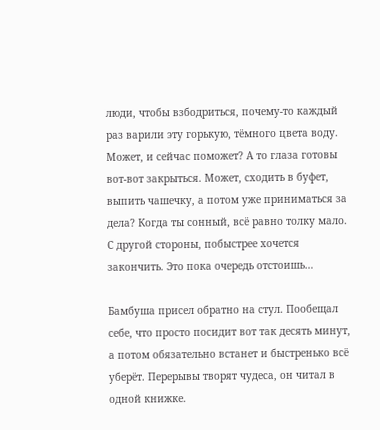люди, чтобы взбодриться, почему-то каждый раз варили эту горькую, тёмного цвета воду. Может, и сейчас поможет? А то глаза готовы вот-вот закрыться. Может, сходить в буфет, выпить чашечку, а потом уже приниматься за дела? Когда ты сонный, всё равно толку мало. С другой стороны, побыстрее хочется закончить. Это пока очередь отстоишь…

Бамбуша присел обратно на стул. Пообещал себе, что просто посидит вот так десять минут, а потом обязательно встанет и быстренько всё уберёт. Перерывы творят чудеса, он читал в одной книжке.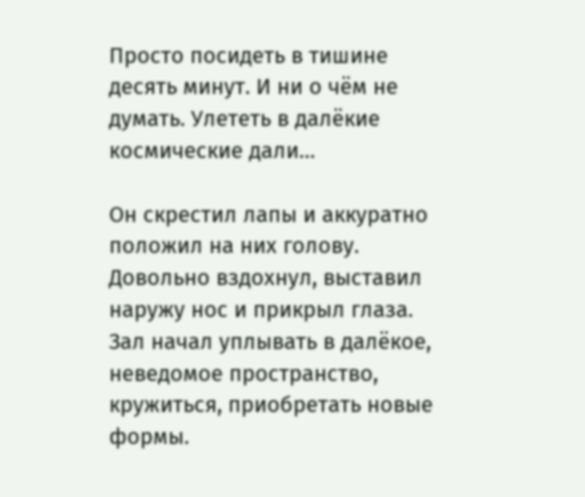Просто посидеть в тишине десять минут. И ни о чём не думать. Улететь в далёкие космические дали…

Он скрестил лапы и аккуратно положил на них голову. Довольно вздохнул, выставил наружу нос и прикрыл глаза. Зал начал уплывать в далёкое, неведомое пространство, кружиться, приобретать новые формы.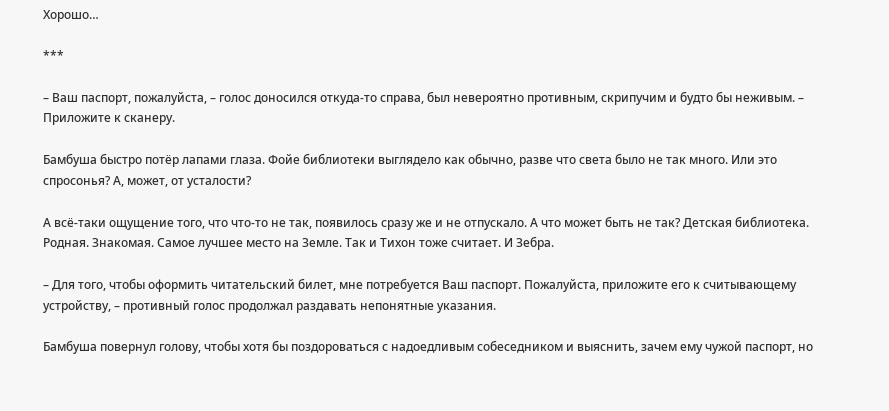Хорошо…

***

– Ваш паспорт, пожалуйста, – голос доносился откуда-то справа, был невероятно противным, скрипучим и будто бы неживым. – Приложите к сканеру.

Бамбуша быстро потёр лапами глаза. Фойе библиотеки выглядело как обычно, разве что света было не так много. Или это спросонья? А, может, от усталости?

А всё-таки ощущение того, что что-то не так, появилось сразу же и не отпускало. А что может быть не так? Детская библиотека. Родная. Знакомая. Самое лучшее место на Земле. Так и Тихон тоже считает. И Зебра.

– Для того, чтобы оформить читательский билет, мне потребуется Ваш паспорт. Пожалуйста, приложите его к считывающему устройству, – противный голос продолжал раздавать непонятные указания.

Бамбуша повернул голову, чтобы хотя бы поздороваться с надоедливым собеседником и выяснить, зачем ему чужой паспорт, но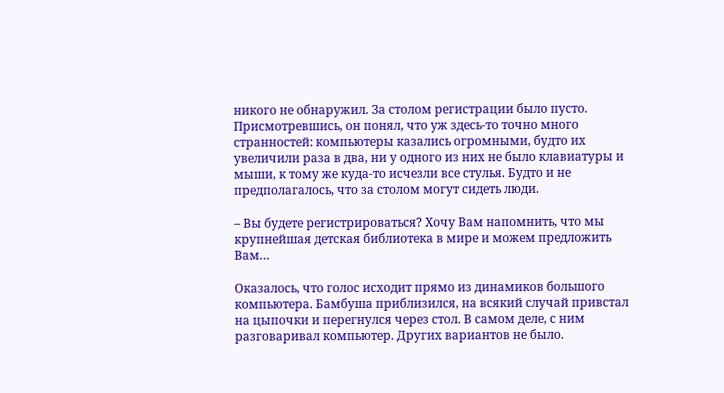никого не обнаружил. За столом регистрации было пусто. Присмотревшись, он понял, что уж здесь-то точно много странностей: компьютеры казались огромными, будто их увеличили раза в два, ни у одного из них не было клавиатуры и мыши, к тому же куда-то исчезли все стулья. Будто и не предполагалось, что за столом могут сидеть люди.

– Вы будете регистрироваться? Хочу Вам напомнить, что мы крупнейшая детская библиотека в мире и можем предложить Вам…

Оказалось, что голос исходит прямо из динамиков большого компьютера. Бамбуша приблизился, на всякий случай привстал на цыпочки и перегнулся через стол. В самом деле, с ним разговаривал компьютер. Других вариантов не было.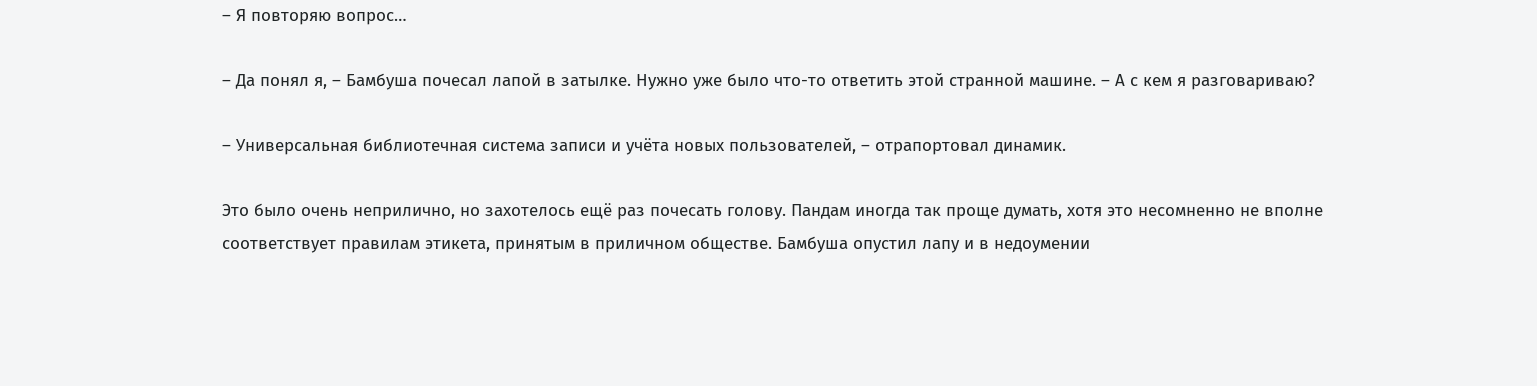– Я повторяю вопрос…

– Да понял я, – Бамбуша почесал лапой в затылке. Нужно уже было что-то ответить этой странной машине. – А с кем я разговариваю?

– Универсальная библиотечная система записи и учёта новых пользователей, – отрапортовал динамик.

Это было очень неприлично, но захотелось ещё раз почесать голову. Пандам иногда так проще думать, хотя это несомненно не вполне соответствует правилам этикета, принятым в приличном обществе. Бамбуша опустил лапу и в недоумении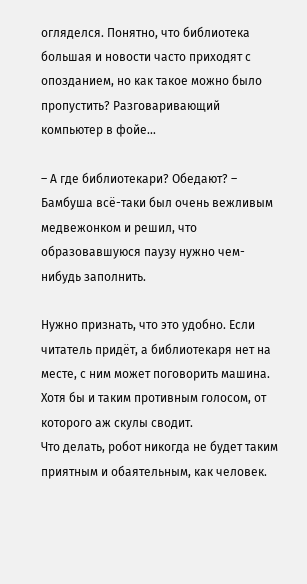огляделся. Понятно, что библиотека большая и новости часто приходят с опозданием, но как такое можно было пропустить? Разговаривающий компьютер в фойе…

– А где библиотекари? Обедают? – Бамбуша всё-таки был очень вежливым медвежонком и решил, что образовавшуюся паузу нужно чем-нибудь заполнить.

Нужно признать, что это удобно. Если читатель придёт, а библиотекаря нет на месте, с ним может поговорить машина. Хотя бы и таким противным голосом, от которого аж скулы сводит.
Что делать, робот никогда не будет таким приятным и обаятельным, как человек.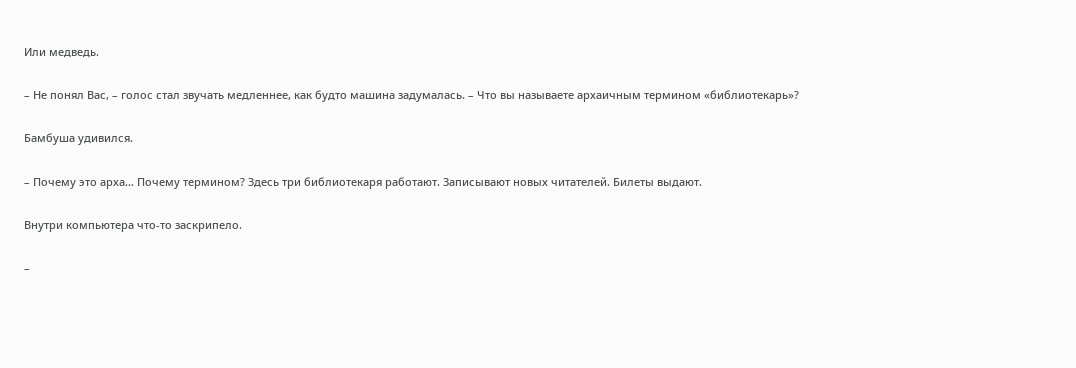Или медведь.

– Не понял Вас, – голос стал звучать медленнее, как будто машина задумалась. – Что вы называете архаичным термином «библиотекарь»?

Бамбуша удивился.

– Почему это арха… Почему термином? Здесь три библиотекаря работают. Записывают новых читателей. Билеты выдают.

Внутри компьютера что-то заскрипело.

–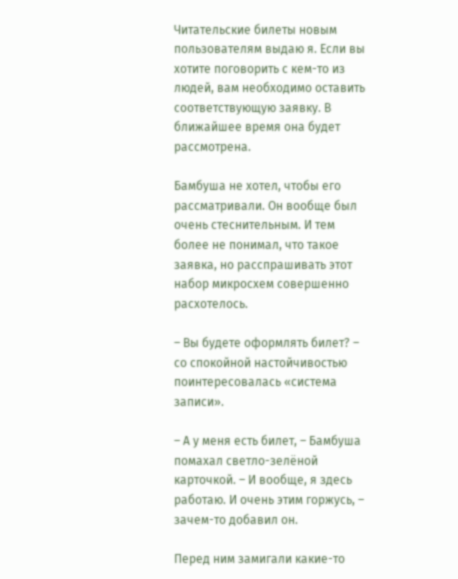Читательские билеты новым пользователям выдаю я. Если вы хотите поговорить с кем-то из людей, вам необходимо оставить соответствующую заявку. В ближайшее время она будет рассмотрена.

Бамбуша не хотел, чтобы его рассматривали. Он вообще был очень стеснительным. И тем более не понимал, что такое заявка, но расспрашивать этот набор микросхем совершенно расхотелось.

– Вы будете оформлять билет? – со спокойной настойчивостью поинтересовалась «система записи».

– А у меня есть билет, – Бамбуша помахал светло-зелёной карточкой. – И вообще, я здесь работаю. И очень этим горжусь, – зачем-то добавил он.

Перед ним замигали какие-то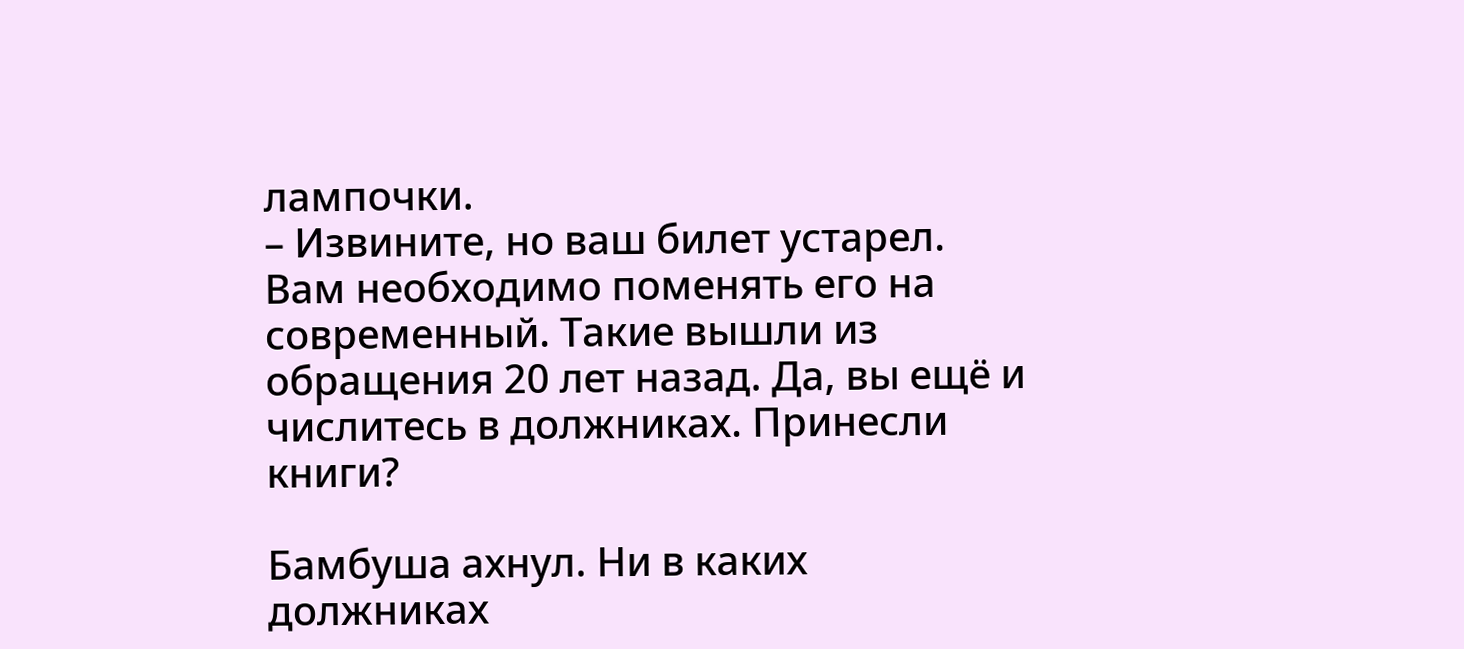лампочки.
– Извините, но ваш билет устарел. Вам необходимо поменять его на современный. Такие вышли из обращения 20 лет назад. Да, вы ещё и числитесь в должниках. Принесли книги?

Бамбуша ахнул. Ни в каких должниках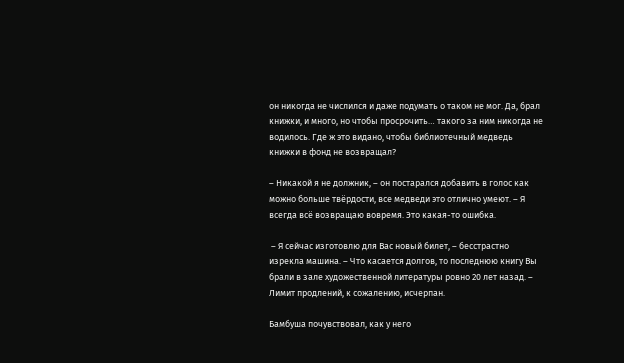он никогда не числился и даже подумать о таком не мог. Да, брал книжки, и много, но чтобы просрочить… такого за ним никогда не водилось. Где ж это видано, чтобы библиотечный медведь книжки в фонд не возвращал?

– Никакой я не должник, – он постарался добавить в голос как можно больше твёрдости, все медведи это отлично умеют. – Я всегда всё возвращаю вовремя. Это какая-то ошибка.

 – Я сейчас изготовлю для Вас новый билет, – бесстрастно изрекла машина. – Что касается долгов, то последнюю книгу Вы брали в зале художественной литературы ровно 20 лет назад. – Лимит продлений, к сожалению, исчерпан.

Бамбуша почувствовал, как у него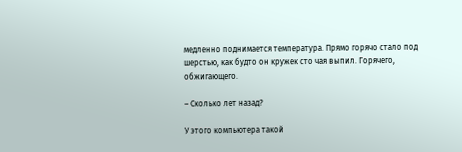медленно поднимается температура. Прямо горячо стало под шерстью, как будто он кружек сто чая выпил. Горячего, обжигающего.

– Сколько лет назад?

У этого компьютера такой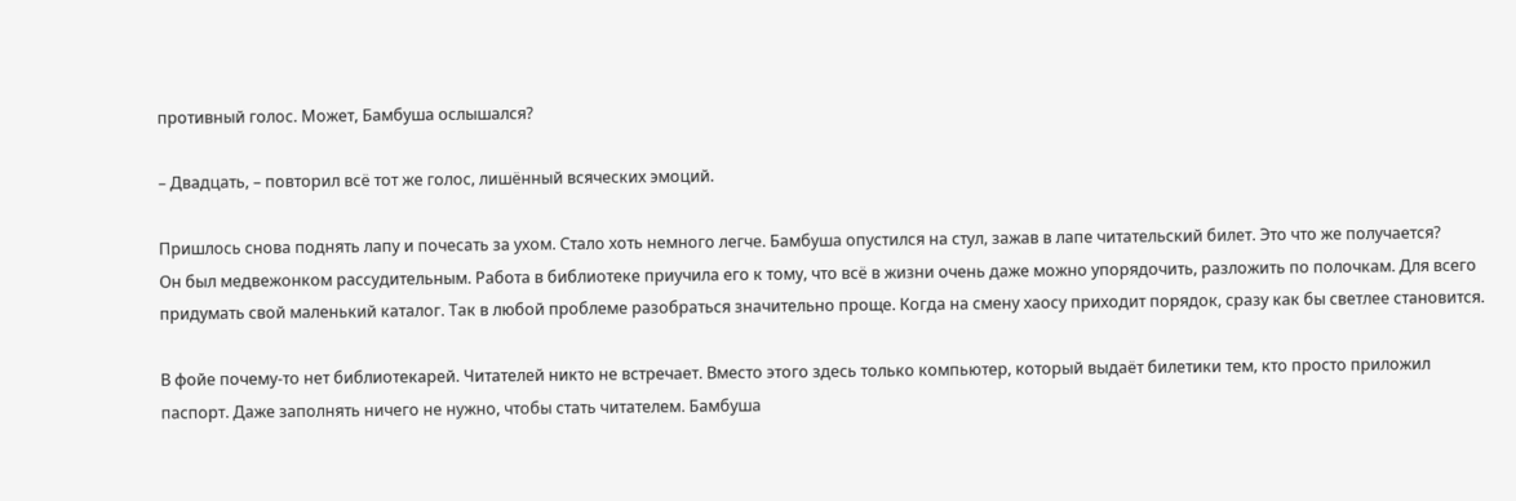противный голос. Может, Бамбуша ослышался?

– Двадцать, – повторил всё тот же голос, лишённый всяческих эмоций.

Пришлось снова поднять лапу и почесать за ухом. Стало хоть немного легче. Бамбуша опустился на стул, зажав в лапе читательский билет. Это что же получается?
Он был медвежонком рассудительным. Работа в библиотеке приучила его к тому, что всё в жизни очень даже можно упорядочить, разложить по полочкам. Для всего придумать свой маленький каталог. Так в любой проблеме разобраться значительно проще. Когда на смену хаосу приходит порядок, сразу как бы светлее становится.

В фойе почему-то нет библиотекарей. Читателей никто не встречает. Вместо этого здесь только компьютер, который выдаёт билетики тем, кто просто приложил паспорт. Даже заполнять ничего не нужно, чтобы стать читателем. Бамбуша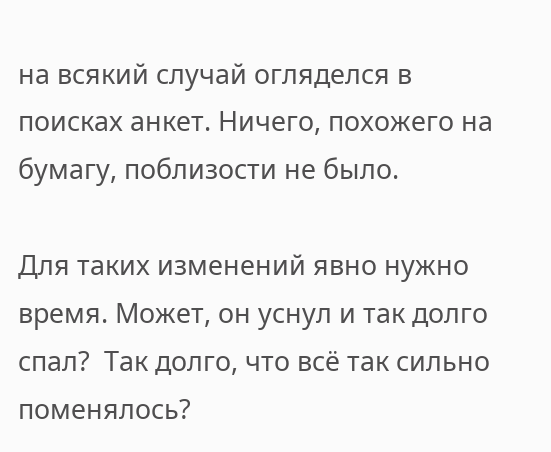на всякий случай огляделся в поисках анкет. Ничего, похожего на бумагу, поблизости не было.

Для таких изменений явно нужно время. Может, он уснул и так долго спал?  Так долго, что всё так сильно поменялось?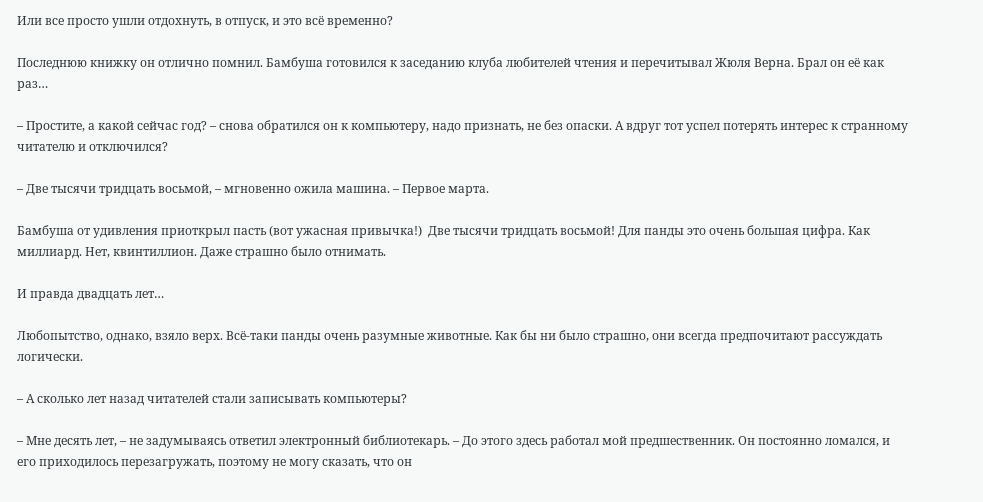Или все просто ушли отдохнуть, в отпуск, и это всё временно?

Последнюю книжку он отлично помнил. Бамбуша готовился к заседанию клуба любителей чтения и перечитывал Жюля Верна. Брал он её как раз…

– Простите, а какой сейчас год? – снова обратился он к компьютеру, надо признать, не без опаски. А вдруг тот успел потерять интерес к странному читателю и отключился?

– Две тысячи тридцать восьмой, – мгновенно ожила машина. – Первое марта.

Бамбуша от удивления приоткрыл пасть (вот ужасная привычка!)  Две тысячи тридцать восьмой! Для панды это очень большая цифра. Как миллиард. Нет, квинтиллион. Даже страшно было отнимать.

И правда двадцать лет…

Любопытство, однако, взяло верх. Всё-таки панды очень разумные животные. Как бы ни было страшно, они всегда предпочитают рассуждать логически.

– А сколько лет назад читателей стали записывать компьютеры?

– Мне десять лет, – не задумываясь ответил электронный библиотекарь. – До этого здесь работал мой предшественник. Он постоянно ломался, и его приходилось перезагружать, поэтому не могу сказать, что он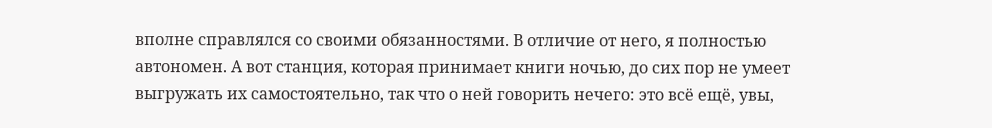вполне справлялся со своими обязанностями. В отличие от него, я полностью автономен. А вот станция, которая принимает книги ночью, до сих пор не умеет выгружать их самостоятельно, так что о ней говорить нечего: это всё ещё, увы,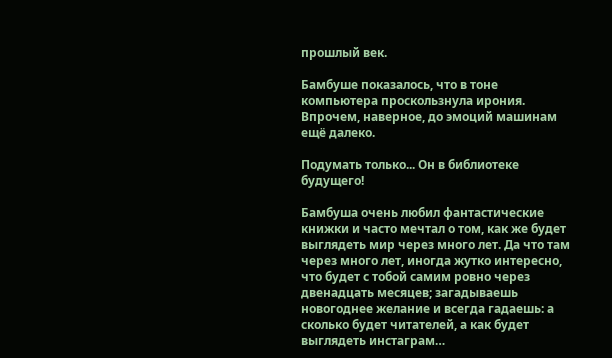прошлый век.

Бамбуше показалось, что в тоне компьютера проскользнула ирония. Впрочем, наверное, до эмоций машинам ещё далеко.

Подумать только... Он в библиотеке будущего!

Бамбуша очень любил фантастические книжки и часто мечтал о том, как же будет выглядеть мир через много лет. Да что там через много лет, иногда жутко интересно, что будет с тобой самим ровно через двенадцать месяцев; загадываешь новогоднее желание и всегда гадаешь: а сколько будет читателей, а как будет выглядеть инстаграм…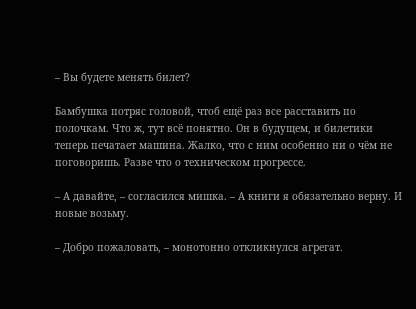– Вы будете менять билет?

Бамбушка потряс головой, чтоб ещё раз все расставить по полочкам. Что ж, тут всё понятно. Он в будущем, и билетики теперь печатает машина. Жалко, что с ним особенно ни о чём не поговоришь. Разве что о техническом прогрессе.

– А давайте, – согласился мишка. – А книги я обязательно верну. И новые возьму.

– Добро пожаловать, – монотонно откликнулся агрегат.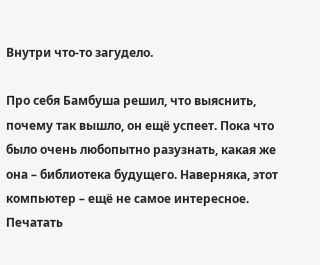Внутри что-то загудело.

Про себя Бамбуша решил, что выяснить, почему так вышло, он ещё успеет. Пока что было очень любопытно разузнать, какая же она – библиотека будущего. Наверняка, этот компьютер – ещё не самое интересное. Печатать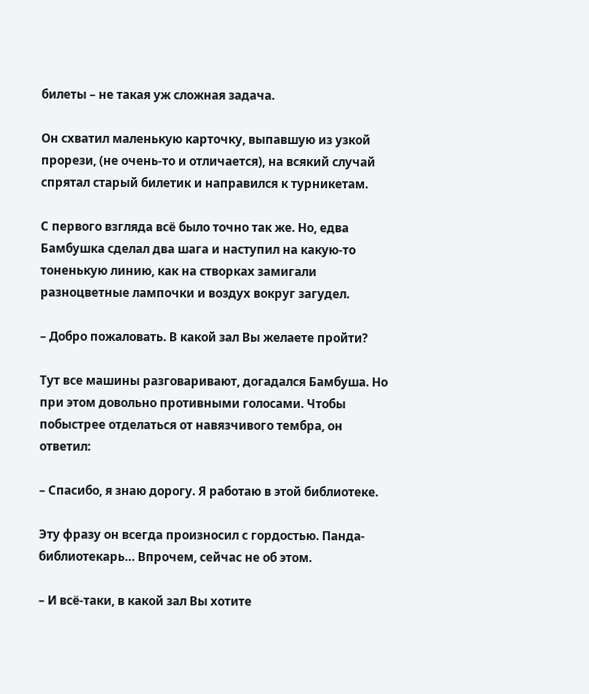билеты – не такая уж сложная задача.

Он схватил маленькую карточку, выпавшую из узкой прорези, (не очень-то и отличается), на всякий случай спрятал старый билетик и направился к турникетам.

С первого взгляда всё было точно так же. Но, едва Бамбушка сделал два шага и наступил на какую-то тоненькую линию, как на створках замигали разноцветные лампочки и воздух вокруг загудел.

– Добро пожаловать. В какой зал Вы желаете пройти?

Тут все машины разговаривают, догадался Бамбуша. Но при этом довольно противными голосами. Чтобы побыстрее отделаться от навязчивого тембра, он ответил:

– Спасибо, я знаю дорогу. Я работаю в этой библиотеке.

Эту фразу он всегда произносил с гордостью. Панда-библиотекарь… Впрочем, сейчас не об этом.

– И всё-таки, в какой зал Вы хотите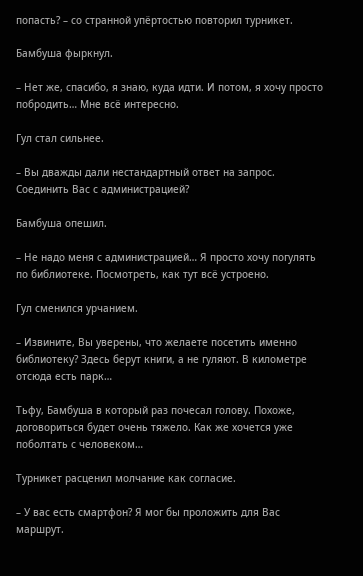попасть? – со странной упёртостью повторил турникет.

Бамбуша фыркнул.

– Нет же, спасибо, я знаю, куда идти. И потом, я хочу просто побродить… Мне всё интересно.

Гул стал сильнее.

– Вы дважды дали нестандартный ответ на запрос. Соединить Вас с администрацией?

Бамбуша опешил.

– Не надо меня с администрацией… Я просто хочу погулять по библиотеке. Посмотреть, как тут всё устроено.

Гул сменился урчанием.

– Извините, Вы уверены, что желаете посетить именно библиотеку? Здесь берут книги, а не гуляют. В километре отсюда есть парк…

Тьфу, Бамбуша в который раз почесал голову. Похоже, договориться будет очень тяжело. Как же хочется уже поболтать с человеком…

Турникет расценил молчание как согласие.

– У вас есть смартфон? Я мог бы проложить для Вас маршрут.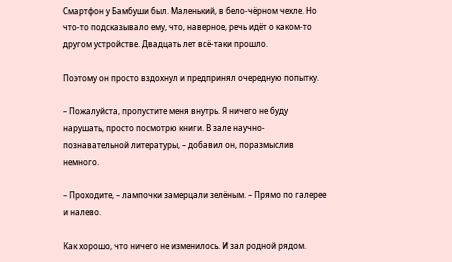Смартфон у Бамбуши был. Маленький, в бело-чёрном чехле. Но что-то подсказывало ему, что, наверное, речь идёт о каком-то другом устройстве. Двадцать лет всё-таки прошло.

Поэтому он просто вздохнул и предпринял очередную попытку.

– Пожалуйста, пропустите меня внутрь. Я ничего не буду нарушать, просто посмотрю книги. В зале научно-познавательной литературы, – добавил он, поразмыслив немного.

– Проходите, – лампочки замерцали зелёным. – Прямо по галерее и налево.

Как хорошо, что ничего не изменилось. И зал родной рядом.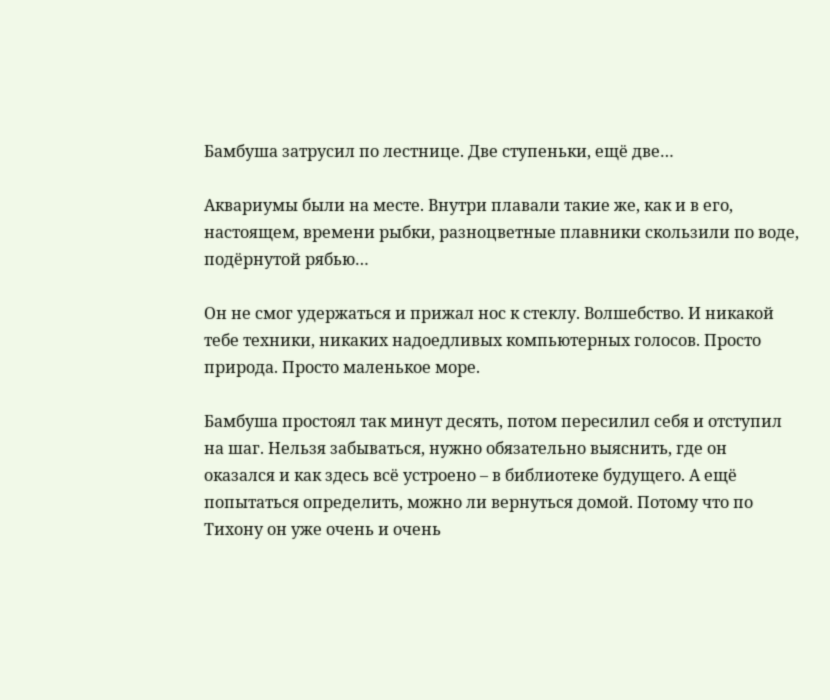Бамбуша затрусил по лестнице. Две ступеньки, ещё две…

Аквариумы были на месте. Внутри плавали такие же, как и в его, настоящем, времени рыбки, разноцветные плавники скользили по воде, подёрнутой рябью…

Он не смог удержаться и прижал нос к стеклу. Волшебство. И никакой тебе техники, никаких надоедливых компьютерных голосов. Просто природа. Просто маленькое море.

Бамбуша простоял так минут десять, потом пересилил себя и отступил на шаг. Нельзя забываться, нужно обязательно выяснить, где он оказался и как здесь всё устроено – в библиотеке будущего. А ещё попытаться определить, можно ли вернуться домой. Потому что по Тихону он уже очень и очень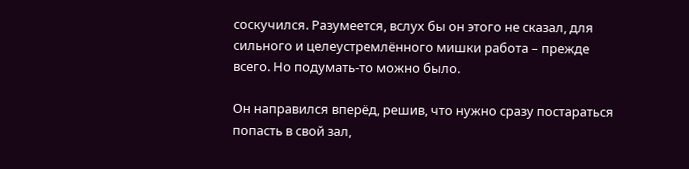соскучился. Разумеется, вслух бы он этого не сказал, для сильного и целеустремлённого мишки работа – прежде всего. Но подумать-то можно было.

Он направился вперёд, решив, что нужно сразу постараться попасть в свой зал,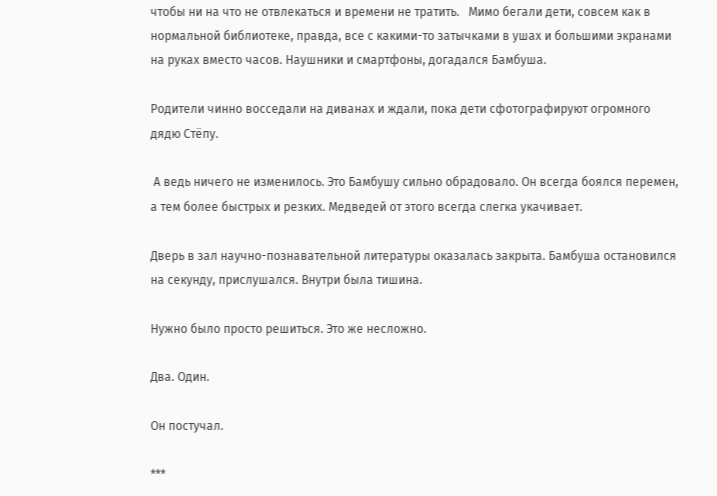чтобы ни на что не отвлекаться и времени не тратить.   Мимо бегали дети, совсем как в нормальной библиотеке, правда, все с какими-то затычками в ушах и большими экранами на руках вместо часов. Наушники и смартфоны, догадался Бамбуша.

Родители чинно восседали на диванах и ждали, пока дети сфотографируют огромного дядю Стёпу.

 А ведь ничего не изменилось. Это Бамбушу сильно обрадовало. Он всегда боялся перемен, а тем более быстрых и резких. Медведей от этого всегда слегка укачивает.

Дверь в зал научно-познавательной литературы оказалась закрыта. Бамбуша остановился на секунду, прислушался. Внутри была тишина.

Нужно было просто решиться. Это же несложно.

Два. Один.

Он постучал.

***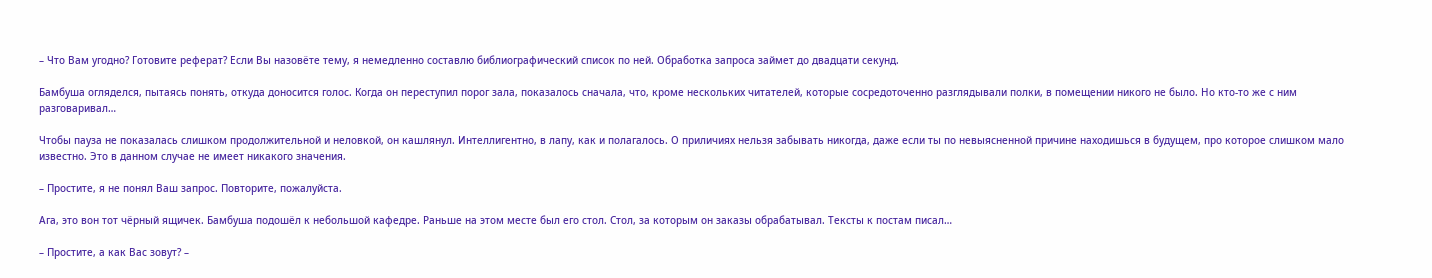– Что Вам угодно? Готовите реферат? Если Вы назовёте тему, я немедленно составлю библиографический список по ней. Обработка запроса займет до двадцати секунд.

Бамбуша огляделся, пытаясь понять, откуда доносится голос. Когда он переступил порог зала, показалось сначала, что, кроме нескольких читателей, которые сосредоточенно разглядывали полки, в помещении никого не было. Но кто-то же с ним разговаривал…

Чтобы пауза не показалась слишком продолжительной и неловкой, он кашлянул. Интеллигентно, в лапу, как и полагалось. О приличиях нельзя забывать никогда, даже если ты по невыясненной причине находишься в будущем, про которое слишком мало известно. Это в данном случае не имеет никакого значения.

– Простите, я не понял Ваш запрос. Повторите, пожалуйста.

Ага, это вон тот чёрный ящичек. Бамбуша подошёл к небольшой кафедре. Раньше на этом месте был его стол. Стол, за которым он заказы обрабатывал. Тексты к постам писал…

– Простите, а как Вас зовут? –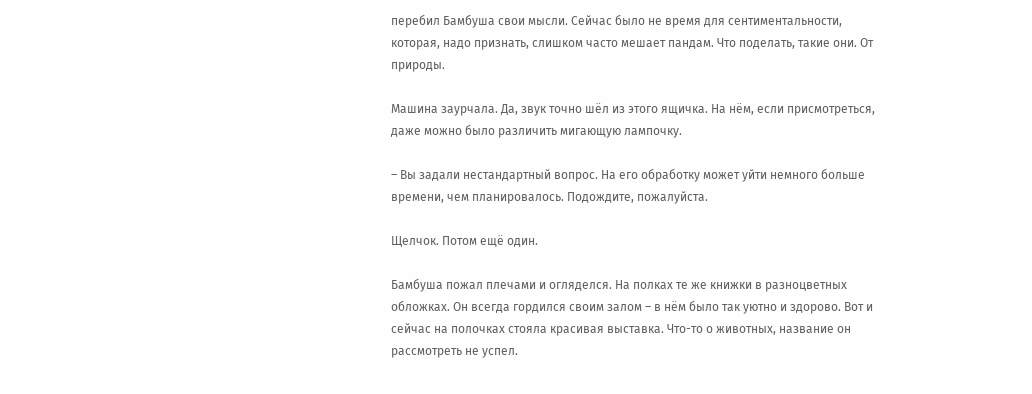перебил Бамбуша свои мысли. Сейчас было не время для сентиментальности, которая, надо признать, слишком часто мешает пандам. Что поделать, такие они. От природы.

Машина заурчала. Да, звук точно шёл из этого ящичка. На нём, если присмотреться, даже можно было различить мигающую лампочку.

– Вы задали нестандартный вопрос. На его обработку может уйти немного больше времени, чем планировалось. Подождите, пожалуйста.

Щелчок. Потом ещё один.

Бамбуша пожал плечами и огляделся. На полках те же книжки в разноцветных обложках. Он всегда гордился своим залом – в нём было так уютно и здорово. Вот и сейчас на полочках стояла красивая выставка. Что-то о животных, название он рассмотреть не успел.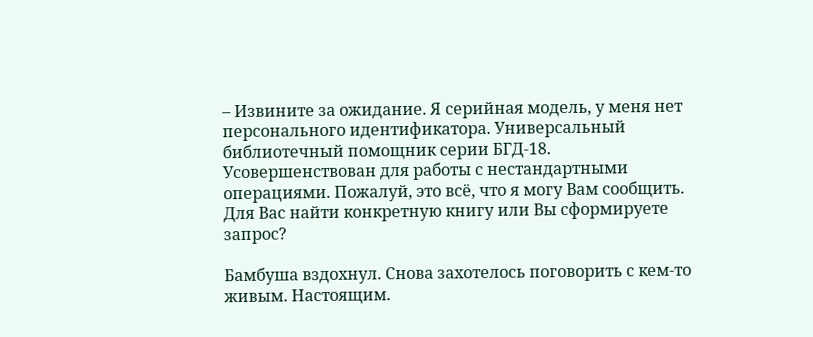– Извините за ожидание. Я серийная модель, у меня нет персонального идентификатора. Универсальный библиотечный помощник серии БГД-18. Усовершенствован для работы с нестандартными операциями. Пожалуй, это всё, что я могу Вам сообщить. Для Вас найти конкретную книгу или Вы сформируете запрос?

Бамбуша вздохнул. Снова захотелось поговорить с кем-то живым. Настоящим.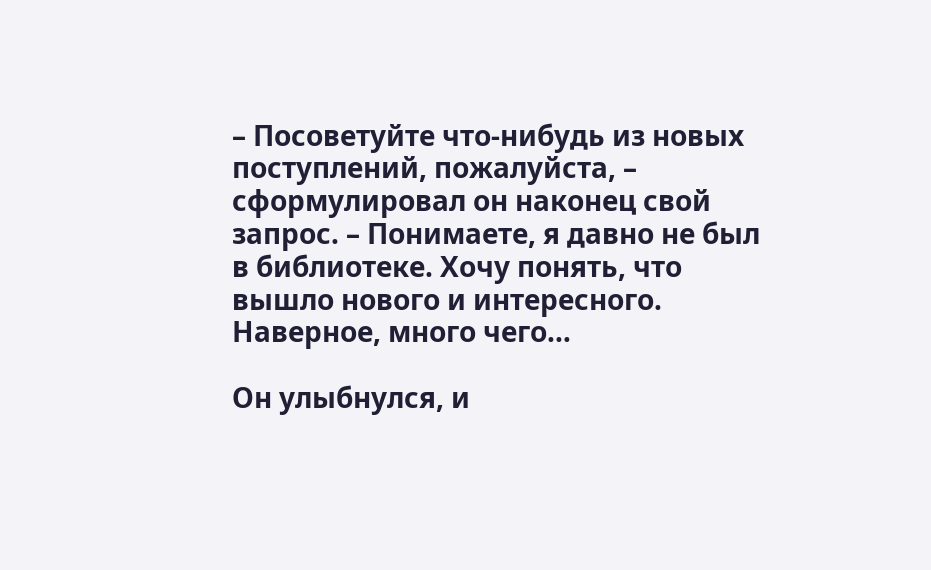– Посоветуйте что-нибудь из новых поступлений, пожалуйста, – сформулировал он наконец свой запрос. – Понимаете, я давно не был в библиотеке. Хочу понять, что вышло нового и интересного. Наверное, много чего…

Он улыбнулся, и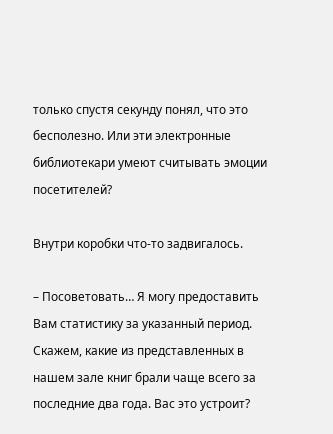только спустя секунду понял, что это бесполезно. Или эти электронные библиотекари умеют считывать эмоции посетителей?

Внутри коробки что-то задвигалось.

– Посоветовать… Я могу предоставить Вам статистику за указанный период. Скажем, какие из представленных в нашем зале книг брали чаще всего за последние два года. Вас это устроит?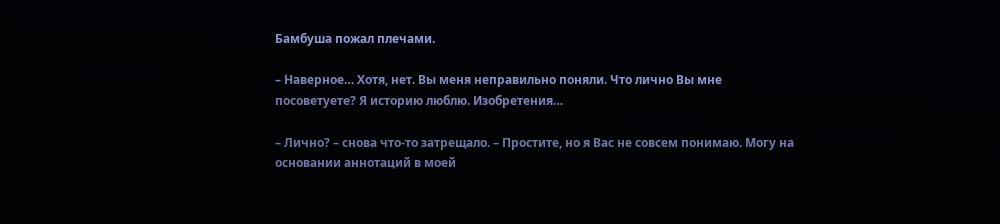Бамбуша пожал плечами.

– Наверное… Хотя, нет. Вы меня неправильно поняли. Что лично Вы мне посоветуете? Я историю люблю. Изобретения…

– Лично? – снова что-то затрещало. – Простите, но я Вас не совсем понимаю. Могу на основании аннотаций в моей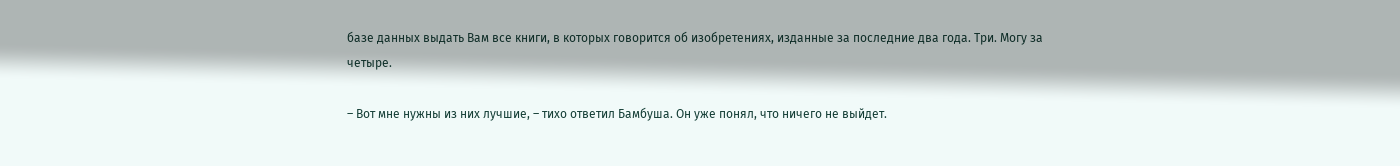базе данных выдать Вам все книги, в которых говорится об изобретениях, изданные за последние два года. Три. Могу за четыре.

– Вот мне нужны из них лучшие, – тихо ответил Бамбуша. Он уже понял, что ничего не выйдет.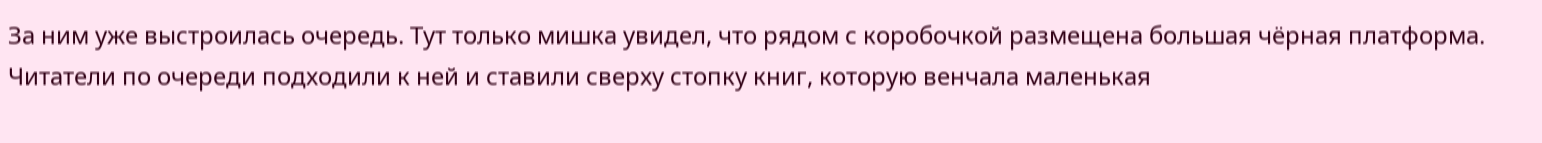За ним уже выстроилась очередь. Тут только мишка увидел, что рядом с коробочкой размещена большая чёрная платформа. Читатели по очереди подходили к ней и ставили сверху стопку книг, которую венчала маленькая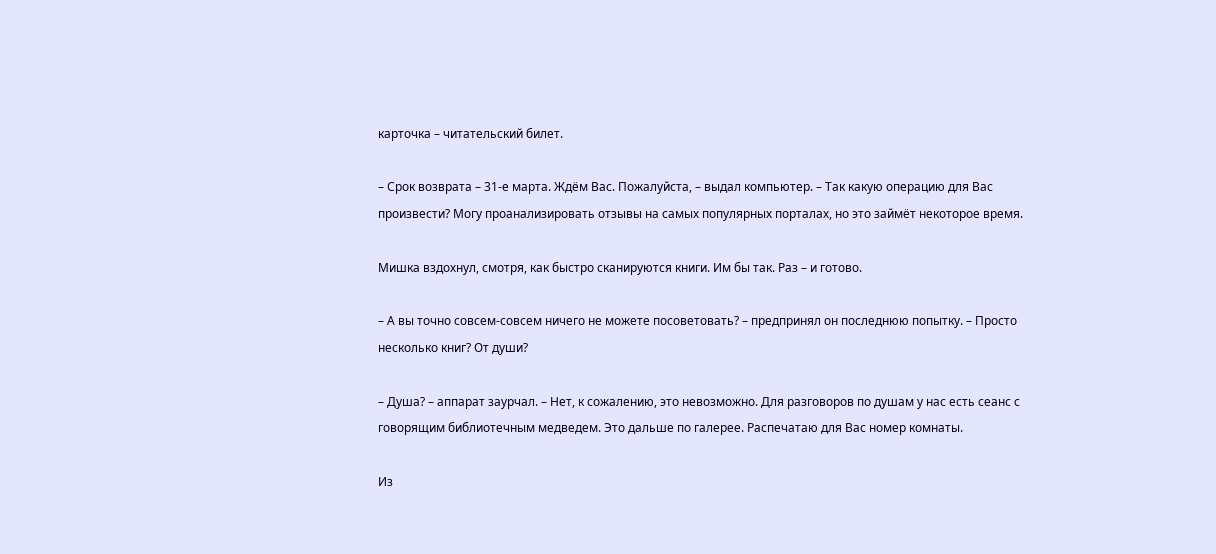карточка – читательский билет.

– Срок возврата – 31-е марта. Ждём Вас. Пожалуйста, – выдал компьютер. – Так какую операцию для Вас произвести? Могу проанализировать отзывы на самых популярных порталах, но это займёт некоторое время.

Мишка вздохнул, смотря, как быстро сканируются книги. Им бы так. Раз – и готово.

– А вы точно совсем-совсем ничего не можете посоветовать? – предпринял он последнюю попытку. – Просто несколько книг? От души?

– Душа? – аппарат заурчал. – Нет, к сожалению, это невозможно. Для разговоров по душам у нас есть сеанс с говорящим библиотечным медведем. Это дальше по галерее. Распечатаю для Вас номер комнаты.

Из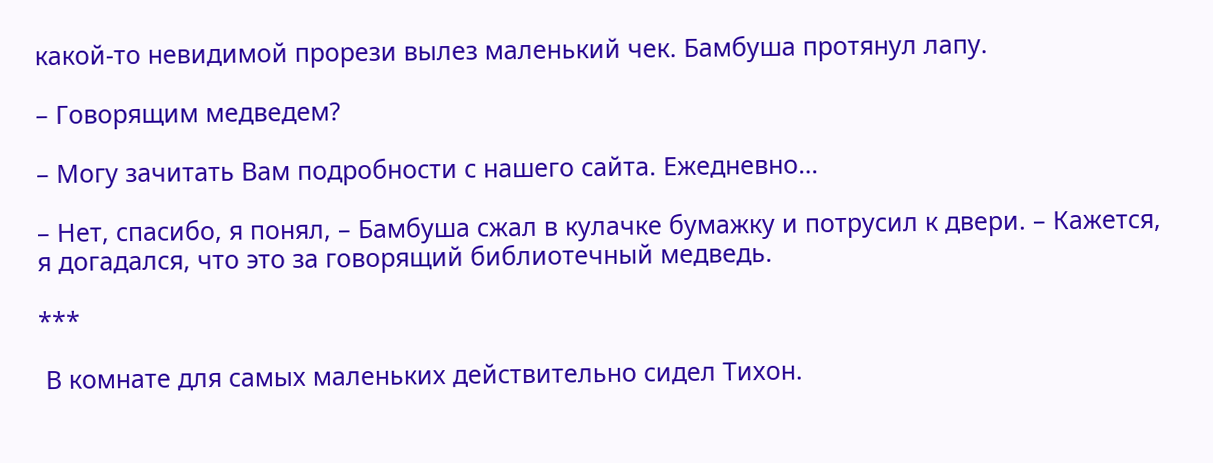какой-то невидимой прорези вылез маленький чек. Бамбуша протянул лапу.

– Говорящим медведем?

– Могу зачитать Вам подробности с нашего сайта. Ежедневно…

– Нет, спасибо, я понял, – Бамбуша сжал в кулачке бумажку и потрусил к двери. – Кажется, я догадался, что это за говорящий библиотечный медведь.

***

 В комнате для самых маленьких действительно сидел Тихон.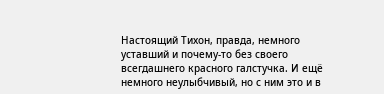Настоящий Тихон, правда, немного уставший и почему-то без своего всегдашнего красного галстучка. И ещё немного неулыбчивый, но с ним это и в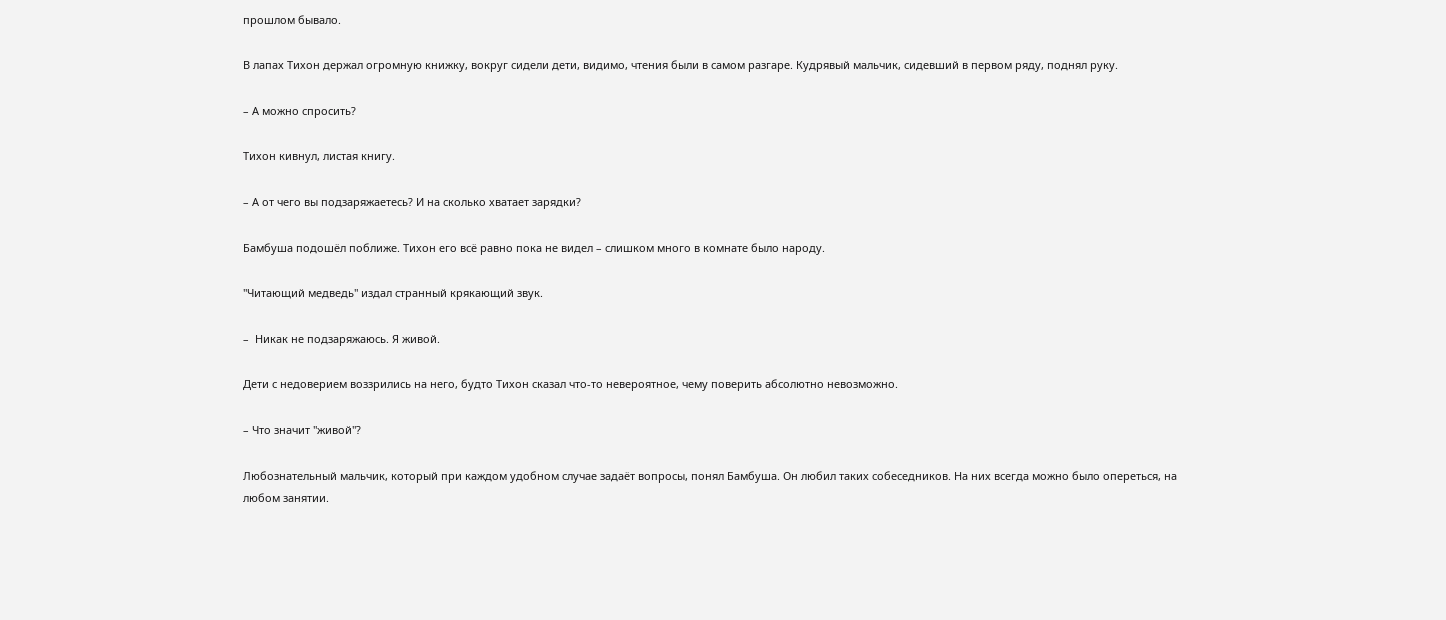прошлом бывало.

В лапах Тихон держал огромную книжку, вокруг сидели дети, видимо, чтения были в самом разгаре. Кудрявый мальчик, сидевший в первом ряду, поднял руку.

– А можно спросить?

Тихон кивнул, листая книгу.

– А от чего вы подзаряжаетесь? И на сколько хватает зарядки?

Бамбуша подошёл поближе. Тихон его всё равно пока не видел – слишком много в комнате было народу.

"Читающий медведь" издал странный крякающий звук.

–  Никак не подзаряжаюсь. Я живой.

Дети с недоверием воззрились на него, будто Тихон сказал что-то невероятное, чему поверить абсолютно невозможно.

– Что значит "живой"?

Любознательный мальчик, который при каждом удобном случае задаёт вопросы, понял Бамбуша. Он любил таких собеседников. На них всегда можно было опереться, на любом занятии.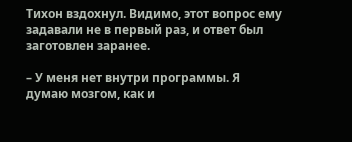Тихон вздохнул. Видимо, этот вопрос ему задавали не в первый раз, и ответ был заготовлен заранее.

– У меня нет внутри программы. Я думаю мозгом, как и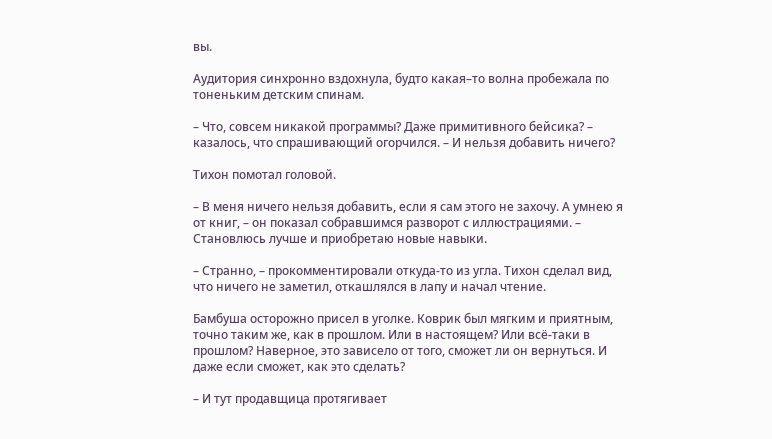вы.

Аудитория синхронно вздохнула, будто какая–то волна пробежала по тоненьким детским спинам.

– Что, совсем никакой программы? Даже примитивного бейсика? – казалось, что спрашивающий огорчился. – И нельзя добавить ничего?

Тихон помотал головой.

– В меня ничего нельзя добавить, если я сам этого не захочу. А умнею я от книг, – он показал собравшимся разворот с иллюстрациями. – Становлюсь лучше и приобретаю новые навыки.

– Странно, – прокомментировали откуда-то из угла. Тихон сделал вид, что ничего не заметил, откашлялся в лапу и начал чтение.

Бамбуша осторожно присел в уголке. Коврик был мягким и приятным, точно таким же, как в прошлом. Или в настоящем? Или всё-таки в прошлом? Наверное, это зависело от того, сможет ли он вернуться. И даже если сможет, как это сделать?

– И тут продавщица протягивает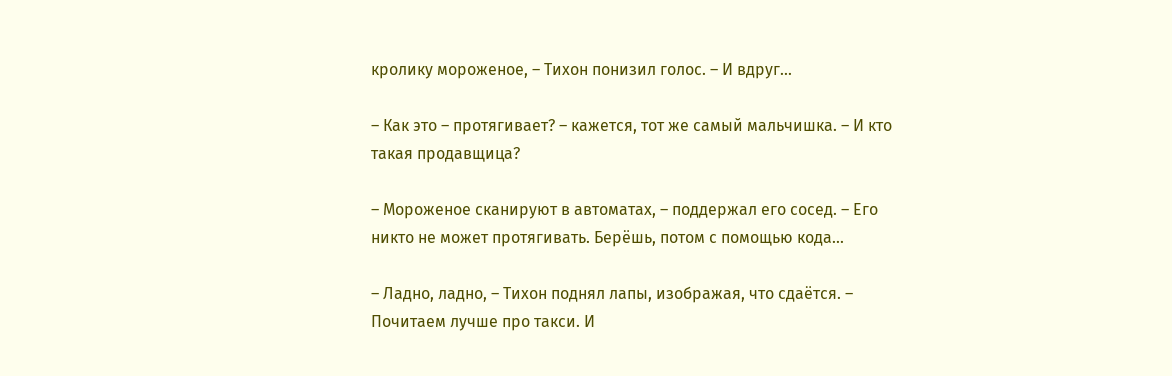кролику мороженое, – Тихон понизил голос. – И вдруг...

– Как это – протягивает? – кажется, тот же самый мальчишка. – И кто такая продавщица?

– Мороженое сканируют в автоматах, – поддержал его сосед. – Его никто не может протягивать. Берёшь, потом с помощью кода...

– Ладно, ладно, – Тихон поднял лапы, изображая, что сдаётся. – Почитаем лучше про такси. И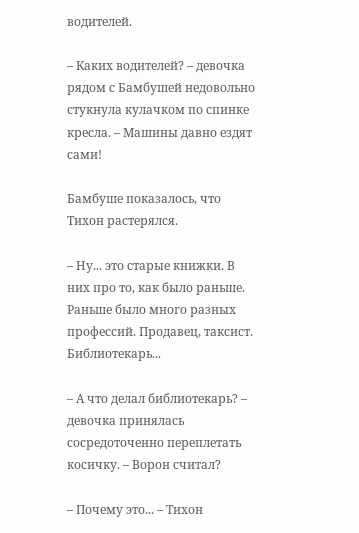водителей.

– Каких водителей? – девочка рядом с Бамбушей недовольно стукнула кулачком по спинке кресла. – Машины давно ездят сами!

Бамбуше показалось, что Тихон растерялся.

– Ну... это старые книжки. В них про то, как было раньше. Раньше было много разных профессий. Продавец, таксист. Библиотекарь...

– А что делал библиотекарь? – девочка принялась сосредоточенно переплетать косичку. – Ворон считал?

– Почему это... – Тихон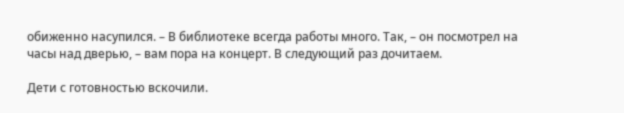обиженно насупился. – В библиотеке всегда работы много. Так, – он посмотрел на часы над дверью, – вам пора на концерт. В следующий раз дочитаем.

Дети с готовностью вскочили.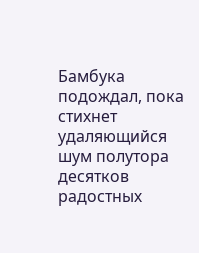Бамбука подождал, пока стихнет удаляющийся шум полутора десятков радостных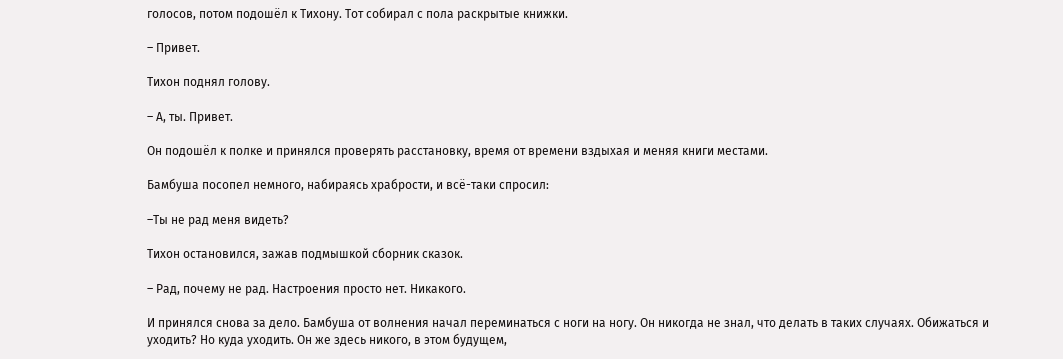голосов, потом подошёл к Тихону. Тот собирал с пола раскрытые книжки.

– Привет.

Тихон поднял голову.

– А, ты. Привет.

Он подошёл к полке и принялся проверять расстановку, время от времени вздыхая и меняя книги местами.

Бамбуша посопел немного, набираясь храбрости, и всё-таки спросил:

–Ты не рад меня видеть?

Тихон остановился, зажав подмышкой сборник сказок.

– Рад, почему не рад. Настроения просто нет. Никакого.

И принялся снова за дело. Бамбуша от волнения начал переминаться с ноги на ногу. Он никогда не знал, что делать в таких случаях. Обижаться и уходить? Но куда уходить. Он же здесь никого, в этом будущем,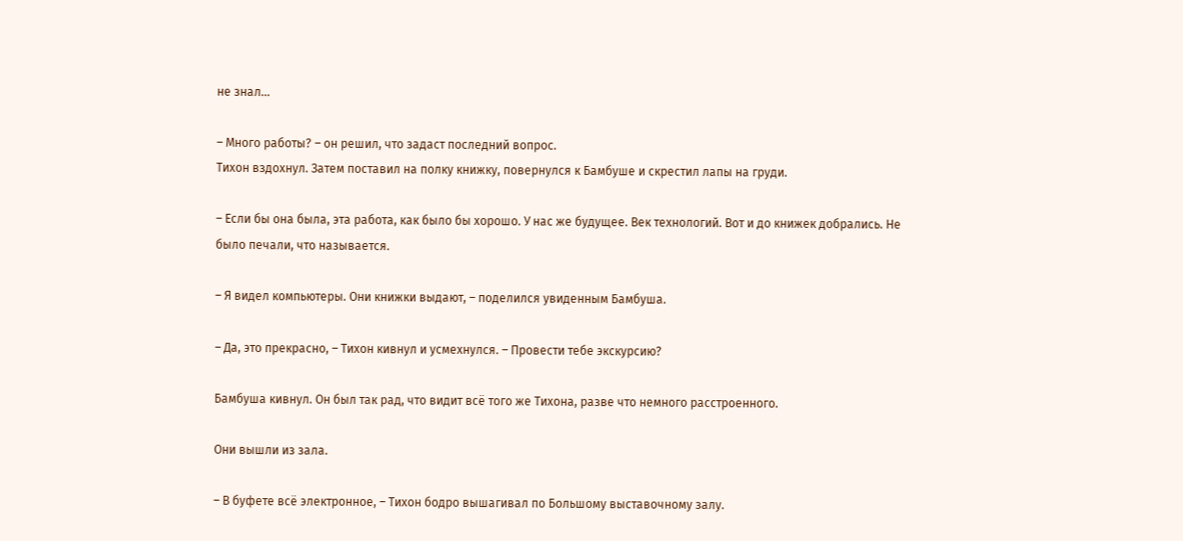не знал…

– Много работы? – он решил, что задаст последний вопрос.
Тихон вздохнул. Затем поставил на полку книжку, повернулся к Бамбуше и скрестил лапы на груди.

– Если бы она была, эта работа, как было бы хорошо. У нас же будущее. Век технологий. Вот и до книжек добрались. Не было печали, что называется.

– Я видел компьютеры. Они книжки выдают, – поделился увиденным Бамбуша.

– Да, это прекрасно, – Тихон кивнул и усмехнулся. – Провести тебе экскурсию?

Бамбуша кивнул. Он был так рад, что видит всё того же Тихона, разве что немного расстроенного.

Они вышли из зала.

– В буфете всё электронное, – Тихон бодро вышагивал по Большому выставочному залу.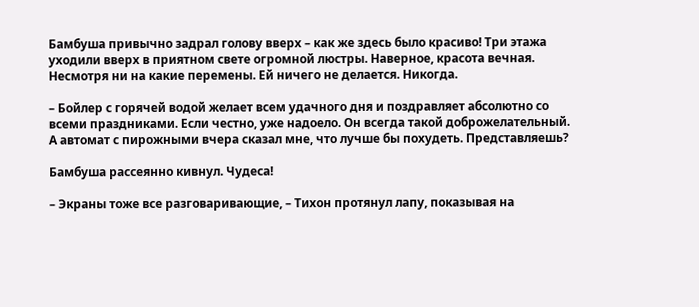Бамбуша привычно задрал голову вверх – как же здесь было красиво! Три этажа уходили вверх в приятном свете огромной люстры. Наверное, красота вечная. Несмотря ни на какие перемены. Ей ничего не делается. Никогда.

– Бойлер с горячей водой желает всем удачного дня и поздравляет абсолютно со всеми праздниками. Если честно, уже надоело. Он всегда такой доброжелательный. А автомат с пирожными вчера сказал мне, что лучше бы похудеть. Представляешь?

Бамбуша рассеянно кивнул. Чудеса!

– Экраны тоже все разговаривающие, – Тихон протянул лапу, показывая на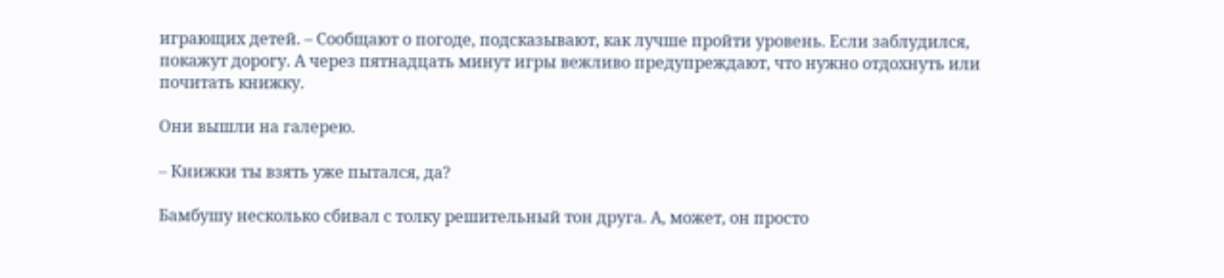играющих детей. – Сообщают о погоде, подсказывают, как лучше пройти уровень. Если заблудился, покажут дорогу. А через пятнадцать минут игры вежливо предупреждают, что нужно отдохнуть или почитать книжку.

Они вышли на галерею.

– Книжки ты взять уже пытался, да?

Бамбушу несколько сбивал с толку решительный тон друга. А, может, он просто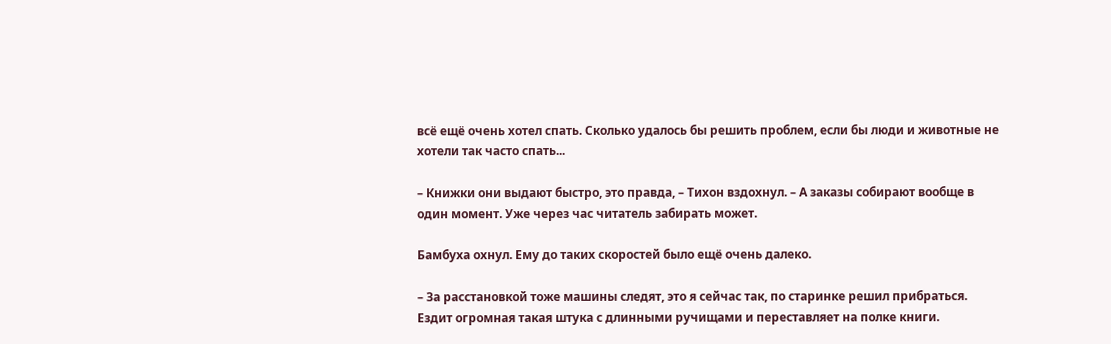всё ещё очень хотел спать. Сколько удалось бы решить проблем, если бы люди и животные не хотели так часто спать...

– Книжки они выдают быстро, это правда, – Тихон вздохнул. – А заказы собирают вообще в один момент. Уже через час читатель забирать может.

Бамбуха охнул. Ему до таких скоростей было ещё очень далеко.

– За расстановкой тоже машины следят, это я сейчас так, по старинке решил прибраться. Ездит огромная такая штука с длинными ручищами и переставляет на полке книги.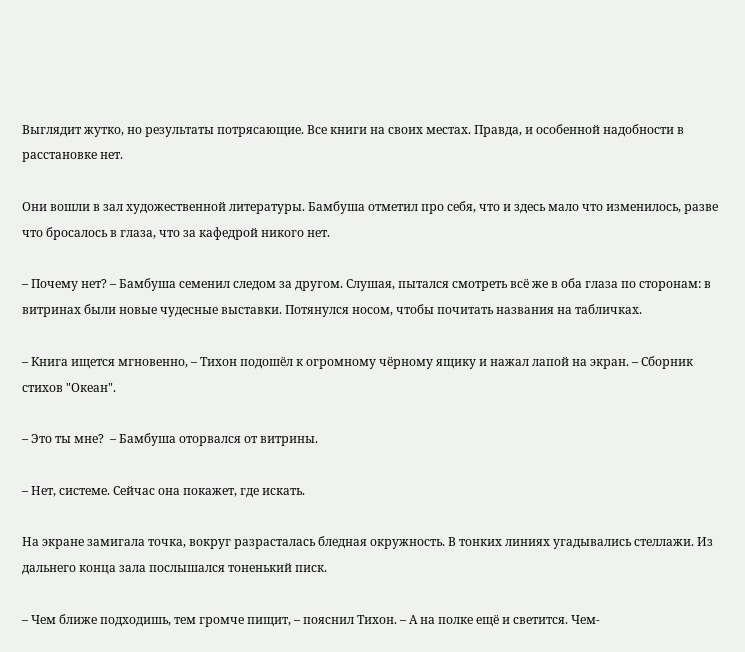Выглядит жутко, но результаты потрясающие. Все книги на своих местах. Правда, и особенной надобности в расстановке нет.

Они вошли в зал художественной литературы. Бамбуша отметил про себя, что и здесь мало что изменилось, разве что бросалось в глаза, что за кафедрой никого нет.

– Почему нет? – Бамбуша семенил следом за другом. Слушая, пытался смотреть всё же в оба глаза по сторонам: в витринах были новые чудесные выставки. Потянулся носом, чтобы почитать названия на табличках.

– Книга ищется мгновенно, – Тихон подошёл к огромному чёрному ящику и нажал лапой на экран. – Сборник стихов "Океан".

– Это ты мне?  – Бамбуша оторвался от витрины.

– Нет, системе. Сейчас она покажет, где искать.

На экране замигала точка, вокруг разрасталась бледная окружность. В тонких линиях угадывались стеллажи. Из дальнего конца зала послышался тоненький писк.

– Чем ближе подходишь, тем громче пищит, – пояснил Тихон. – А на полке ещё и светится. Чем-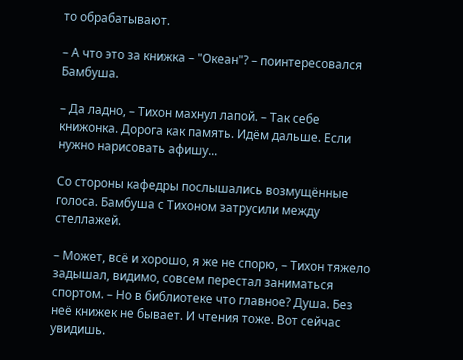то обрабатывают.

– А что это за книжка – "Океан"? – поинтересовался Бамбуша.

– Да ладно, – Тихон махнул лапой. – Так себе книжонка. Дорога как память. Идём дальше. Если нужно нарисовать афишу...

Со стороны кафедры послышались возмущённые голоса. Бамбуша с Тихоном затрусили между стеллажей.

– Может, всё и хорошо, я же не спорю, – Тихон тяжело задышал, видимо, совсем перестал заниматься спортом. – Но в библиотеке что главное? Душа. Без неё книжек не бывает. И чтения тоже. Вот сейчас увидишь.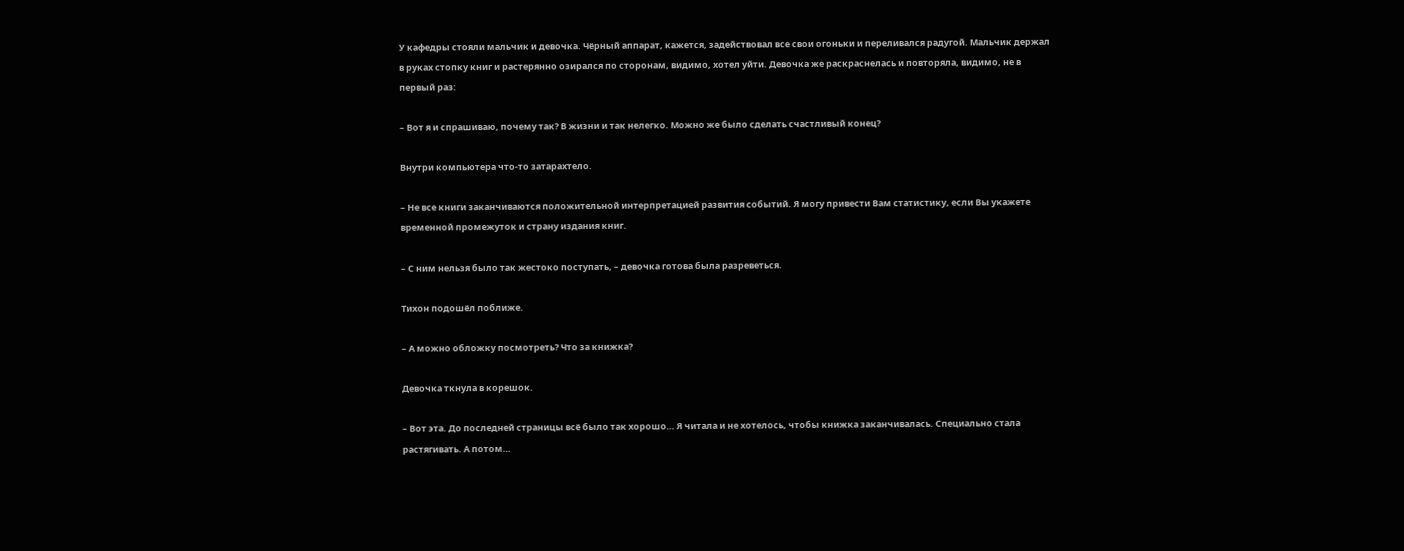У кафедры стояли мальчик и девочка. Чёрный аппарат, кажется, задействовал все свои огоньки и переливался радугой. Мальчик держал в руках стопку книг и растерянно озирался по сторонам, видимо, хотел уйти. Девочка же раскраснелась и повторяла, видимо, не в первый раз:

– Вот я и спрашиваю, почему так? В жизни и так нелегко. Можно же было сделать счастливый конец?

Внутри компьютера что-то затарахтело.

– Не все книги заканчиваются положительной интерпретацией развития событий. Я могу привести Вам статистику, если Вы укажете временной промежуток и страну издания книг.

– С ним нельзя было так жестоко поступать, – девочка готова была разреветься.

Тихон подошёл поближе.

– А можно обложку посмотреть? Что за книжка?

Девочка ткнула в корешок.

– Вот эта. До последней страницы всё было так хорошо… Я читала и не хотелось, чтобы книжка заканчивалась. Специально стала растягивать. А потом…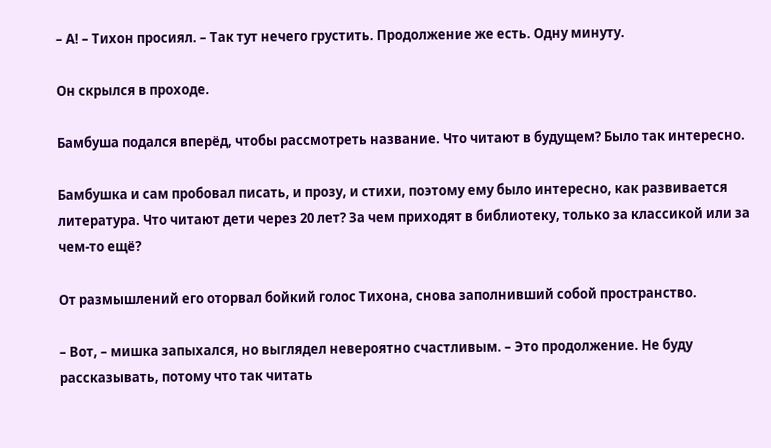– А! – Тихон просиял. – Так тут нечего грустить. Продолжение же есть. Одну минуту.

Он скрылся в проходе.

Бамбуша подался вперёд, чтобы рассмотреть название. Что читают в будущем? Было так интересно.

Бамбушка и сам пробовал писать, и прозу, и стихи, поэтому ему было интересно, как развивается литература. Что читают дети через 20 лет? За чем приходят в библиотеку, только за классикой или за чем-то ещё?

От размышлений его оторвал бойкий голос Тихона, снова заполнивший собой пространство.

– Вот, – мишка запыхался, но выглядел невероятно счастливым. – Это продолжение. Не буду рассказывать, потому что так читать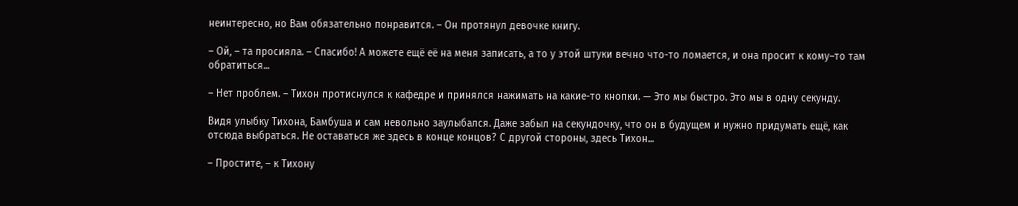неинтересно, но Вам обязательно понравится. – Он протянул девочке книгу.

– Ой, – та просияла. – Спасибо! А можете ещё её на меня записать, а то у этой штуки вечно что-то ломается, и она просит к кому–то там обратиться...

– Нет проблем. – Тихон протиснулся к кафедре и принялся нажимать на какие-то кнопки. — Это мы быстро. Это мы в одну секунду.

Видя улыбку Тихона, Бамбуша и сам невольно заулыбался. Даже забыл на секундочку, что он в будущем и нужно придумать ещё, как отсюда выбраться. Не оставаться же здесь в конце концов? С другой стороны, здесь Тихон...

– Простите, – к Тихону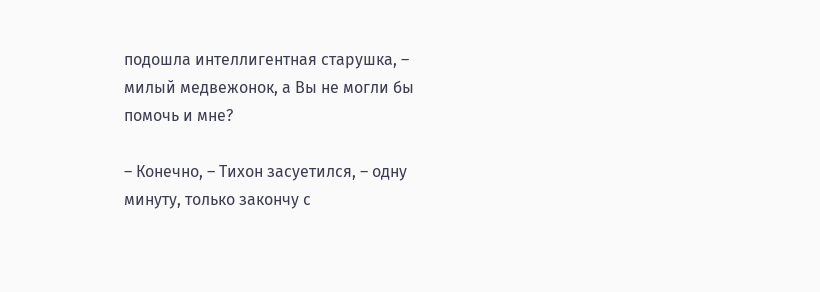подошла интеллигентная старушка, – милый медвежонок, а Вы не могли бы помочь и мне?

– Конечно, – Тихон засуетился, – одну минуту, только закончу с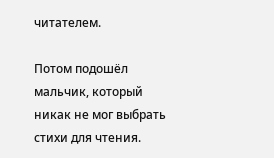читателем.

Потом подошёл мальчик, который никак не мог выбрать стихи для чтения.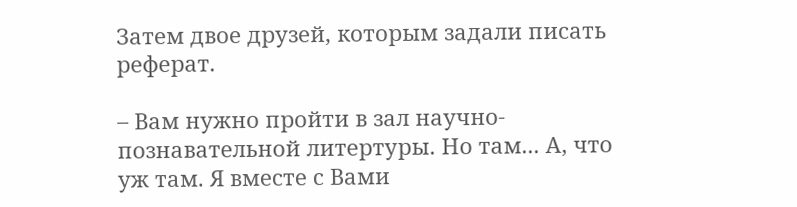Затем двое друзей, которым задали писать реферат.

– Вам нужно пройти в зал научно-познавательной литертуры. Но там... А, что уж там. Я вместе с Вами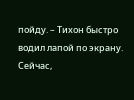пойду. – Тихон быстро водил лапой по экрану. Сейчас,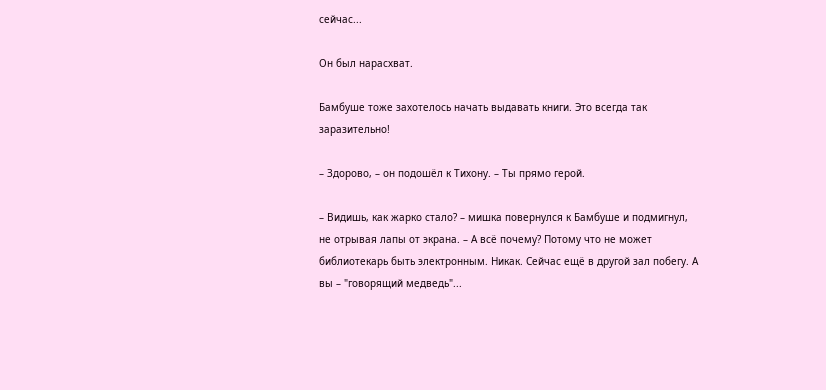сейчас...

Он был нарасхват.

Бамбуше тоже захотелось начать выдавать книги. Это всегда так заразительно!

– Здорово, – он подошёл к Тихону. – Ты прямо герой.

– Видишь, как жарко стало? – мишка повернулся к Бамбуше и подмигнул, не отрывая лапы от экрана. – А всё почему? Потому что не может библиотекарь быть электронным. Никак. Сейчас ещё в другой зал побегу. А вы – "говорящий медведь"...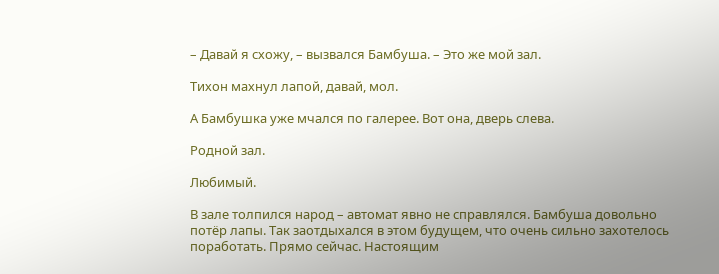– Давай я схожу, – вызвался Бамбуша. – Это же мой зал.

Тихон махнул лапой, давай, мол.

А Бамбушка уже мчался по галерее. Вот она, дверь слева.

Родной зал.

Любимый.

В зале толпился народ – автомат явно не справлялся. Бамбуша довольно потёр лапы. Так заотдыхался в этом будущем, что очень сильно захотелось поработать. Прямо сейчас. Настоящим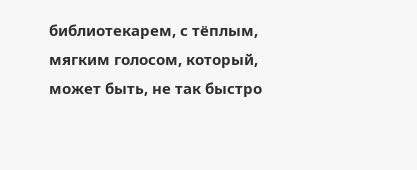библиотекарем, с тёплым, мягким голосом, который, может быть, не так быстро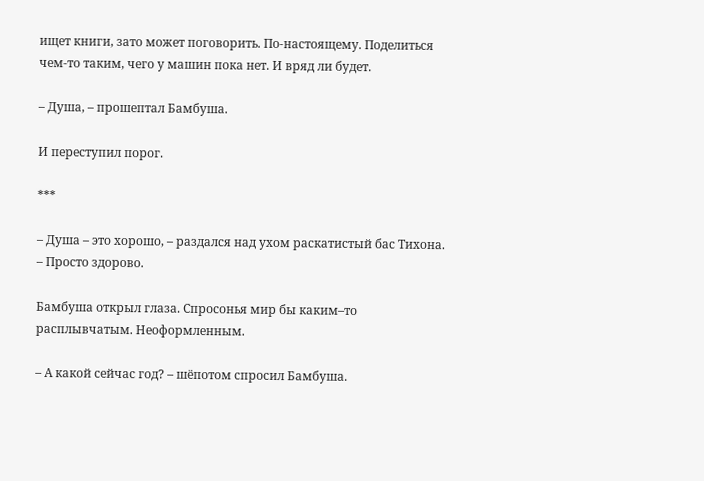ищет книги, зато может поговорить. По-настоящему. Поделиться чем-то таким, чего у машин пока нет. И вряд ли будет.

– Душа, – прошептал Бамбуша.

И переступил порог.

***

– Душа – это хорошо, – раздался над ухом раскатистый бас Тихона. – Просто здорово.

Бамбуша открыл глаза. Спросонья мир бы каким–то расплывчатым. Неоформленным.

– А какой сейчас год? – шёпотом спросил Бамбуша.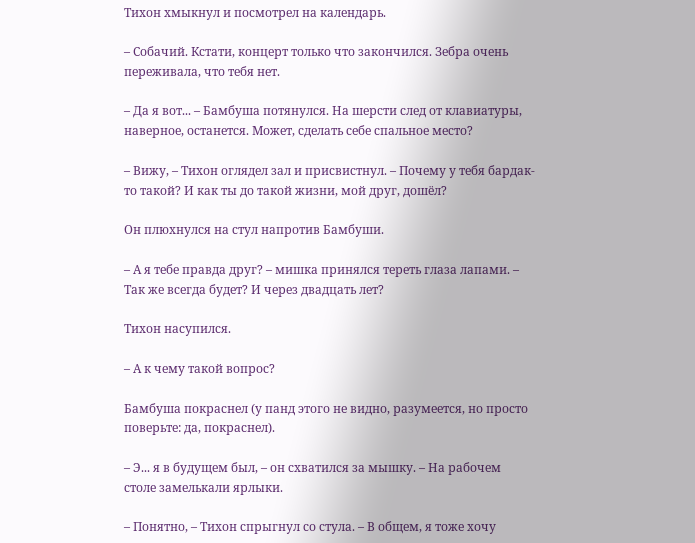Тихон хмыкнул и посмотрел на календарь.

– Собачий. Кстати, концерт только что закончился. Зебра очень переживала, что тебя нет.

– Да я вот... – Бамбуша потянулся. На шерсти след от клавиатуры, наверное, останется. Может, сделать себе спальное место?

– Вижу, – Тихон оглядел зал и присвистнул. – Почему у тебя бардак-то такой? И как ты до такой жизни, мой друг, дошёл?

Он плюхнулся на стул напротив Бамбуши.

– А я тебе правда друг? – мишка принялся тереть глаза лапами. – Так же всегда будет? И через двадцать лет?

Тихон насупился.

– А к чему такой вопрос?

Бамбуша покраснел (у панд этого не видно, разумеется, но просто поверьте: да, покраснел).

– Э... я в будущем был, – он схватился за мышку. – На рабочем столе замелькали ярлыки.

– Понятно, – Тихон спрыгнул со стула. – В общем, я тоже хочу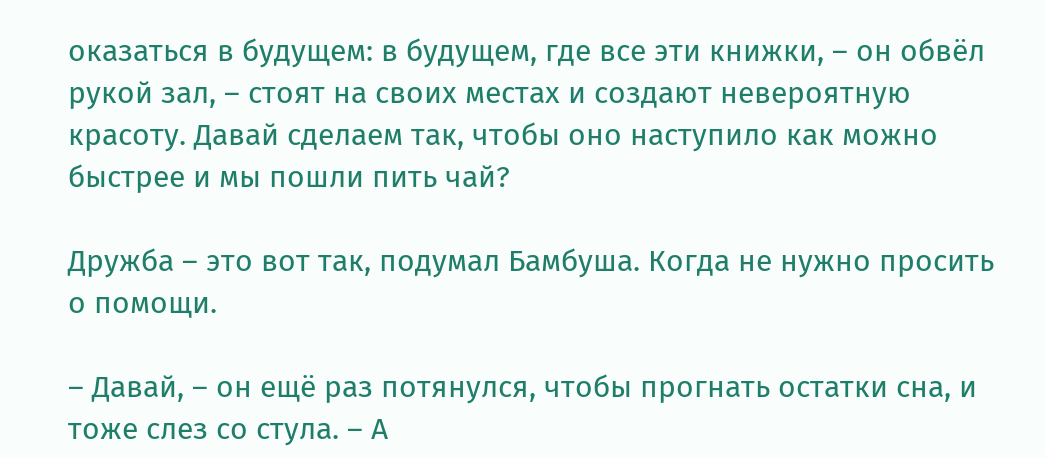оказаться в будущем: в будущем, где все эти книжки, – он обвёл рукой зал, – стоят на своих местах и создают невероятную красоту. Давай сделаем так, чтобы оно наступило как можно быстрее и мы пошли пить чай?

Дружба – это вот так, подумал Бамбуша. Когда не нужно просить о помощи.

– Давай, – он ещё раз потянулся, чтобы прогнать остатки сна, и тоже слез со стула. – А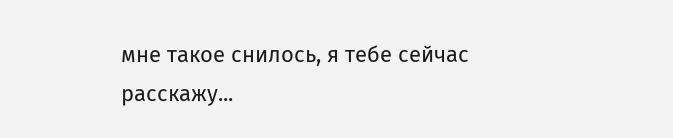мне такое снилось, я тебе сейчас расскажу...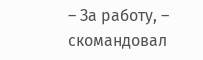– За работу, – скомандовал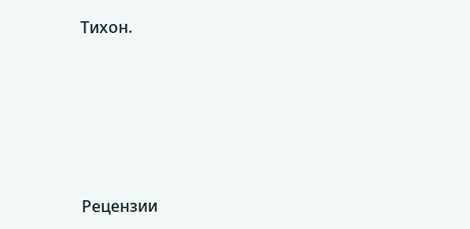Тихон.







Рецензии